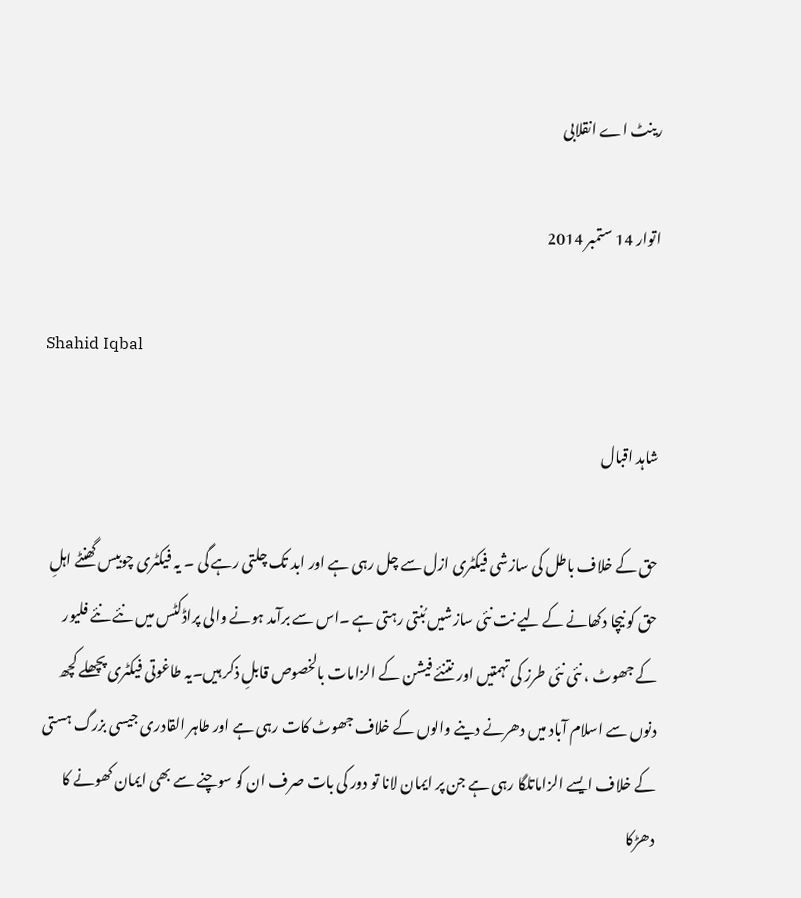رینٹ اے انقلابی

اتوار 14 ستمبر 2014

Shahid Iqbal

شاہد اقبال

حق کے خلاف باطل کی سازشی فیکٹری ازل سے چل رہی ہے اور ابد تک چلتی رہے گی ۔ یہ فیکٹری چوبیس گھنٹے اہلِ حق کو نیچا دکھانے کے لیے نت نئی سازشیں بُنتی رہتی ہے ۔اس سے برآمد ہونے والی پراڈکٹس میں نئے نئے فلیور کے جھوٹ ، نئی نئی طرز کی تہمتیں اور نتنئے فیشن کے الزامات بالخصوص قابلِ ذکر ہیں۔یہ طاغوتی فیکٹری پچھلے کچھ دنوں سے اسلام آباد میں دھرنے دینے والوں کے خلاف جھوٹ کات رہی ہے اور طاہر القادری جیسی بزرگ ہستی کے خلاف ایسے الزاماتلگا رہی ہے جن پر ایمان لانا تو دور کی بات صرف ان کو سوچنے سے بھی ایمان کھونے کا دھڑکا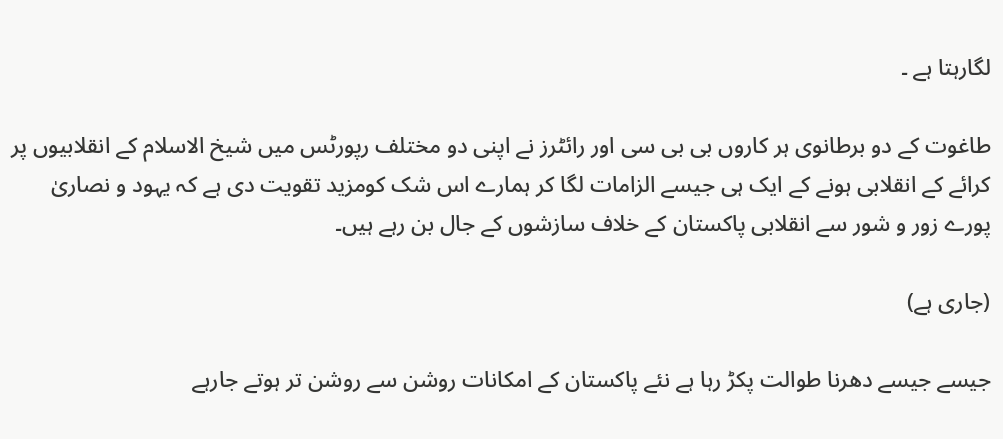لگارہتا ہے ۔

طاغوت کے دو برطانوی ہر کاروں بی بی سی اور رائٹرز نے اپنی دو مختلف رپورٹس میں شیخ الاسلام کے انقلابیوں پر کرائے کے انقلابی ہونے کے ایک ہی جیسے الزامات لگا کر ہمارے اس شک کومزید تقویت دی ہے کہ یہود و نصاریٰ پورے زور و شور سے انقلابی پاکستان کے خلاف سازشوں کے جال بن رہے ہیں۔

(جاری ہے)

جیسے جیسے دھرنا طوالت پکڑ رہا ہے نئے پاکستان کے امکانات روشن سے روشن تر ہوتے جارہے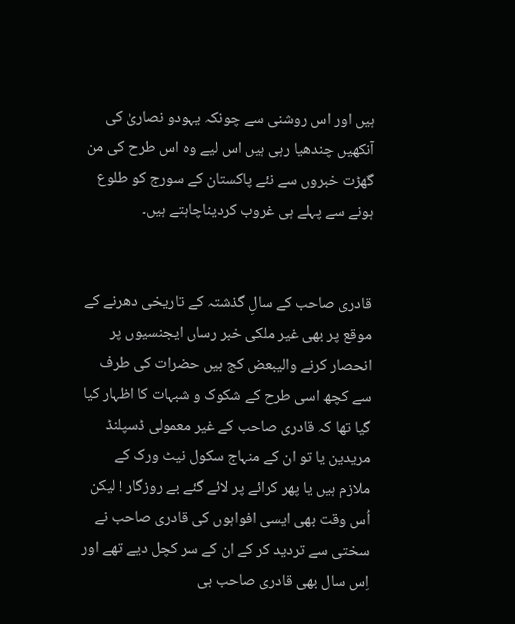ہیں اور اس روشنی سے چونکہ یہودو نصاریٰ کی آنکھیں چندھیا رہی ہیں اس لیے وہ اس طرح کی من گھڑت خبروں سے نئے پاکستان کے سورج کو طلوع ہونے سے پہلے ہی غروب کردیناچاہتے ہیں۔


قادری صاحب کے سالِ گذشتہ کے تاریخی دھرنے کے موقع پر بھی غیر ملکی خبر رساں ایجنسیوں پر انحصار کرنے والیبعض کج بیں حضرات کی طرف سے کچھ اسی طرح کے شکوک و شبہات کا اظہار کیا گیا تھا کہ قادری صاحب کے غیر معمولی ڈسپلنڈ مریدین یا تو ان کے منہاج سکول نیٹ ورک کے ملازم ہیں یا پھر کرائے پر لائے گئے بے روزگار ! لیکن اُس وقت بھی ایسی افواہوں کی قادری صاحب نے سختی سے تردید کر کے ان کے سر کچل دیے تھے اور اِس سال بھی قادری صاحب بی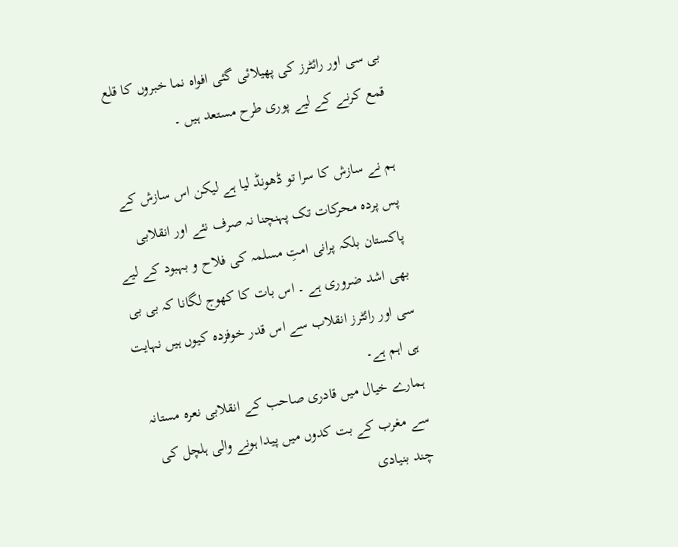بی سی اور رائٹرز کی پھیلائی گئی افواہ نما خبروں کا قلع قمع کرنے کے لیے پوری طرح مستعد ہیں ۔

ہم نے سازش کا سرا تو ڈھونڈ لیا ہے لیکن اس سازش کے پس پردہ محرکات تک پہنچنا نہ صرف نئے اور انقلابی پاکستان بلکہ پرانی امتِ مسلمہ کی فلاح و بہبود کے لیے بھی اشد ضروری ہے ۔ اس بات کا کھوج لگانا کہ بی بی سی اور رائٹرز انقلاب سے اس قدر خوفزدہ کیوں ہیں نہایت ہی اہم ہے۔
ہمارے خیال میں قادری صاحب کے انقلابی نعرہ مستانہ سے مغرب کے بت کدوں میں پیدا ہونے والی ہلچل کی چند بنیادی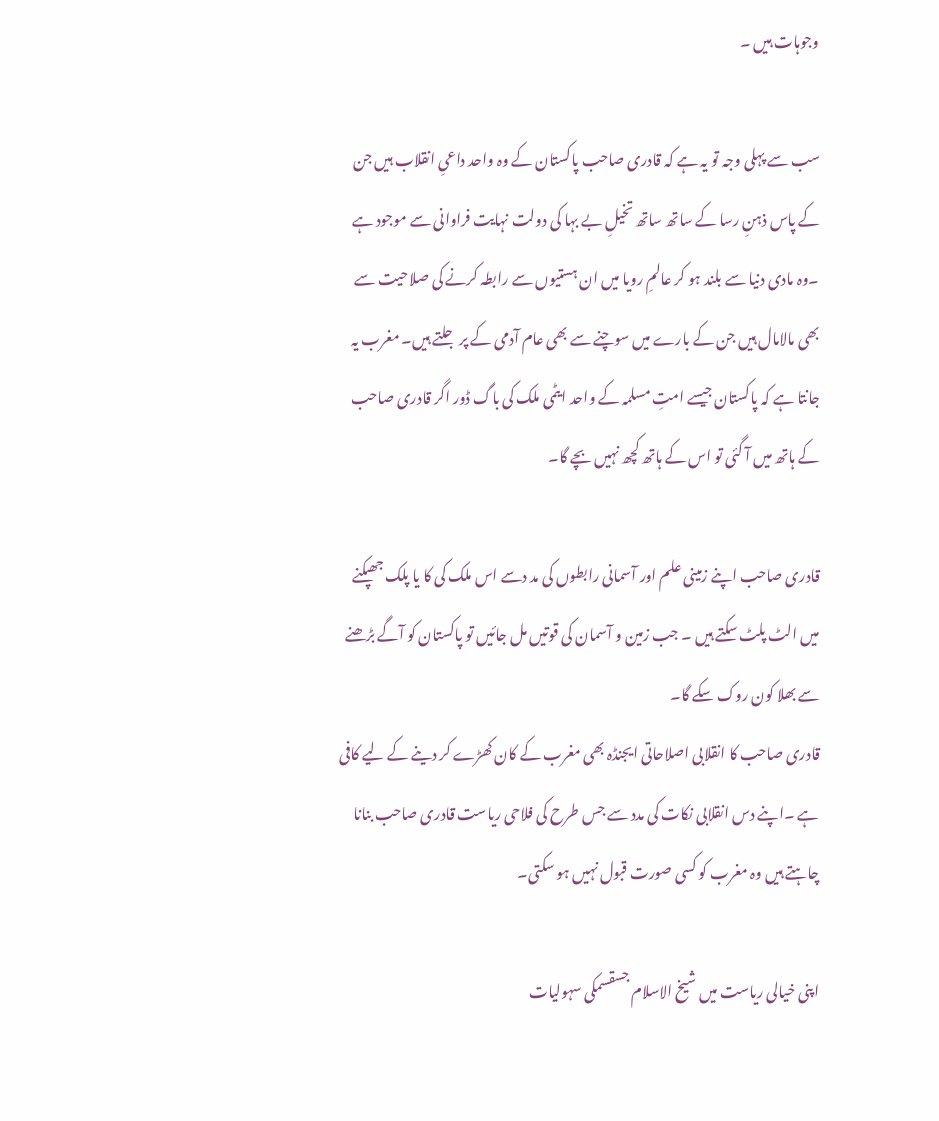وجوہات ہیں ۔

سب سے پہلی وجہ تو یہ ہے کہ قادری صاحب پاکستان کے وہ واحد داعیِ انقلاب ہیں جن کے پاس ذہنِ رسا کے ساتھ ساتھ تخیلِ بے بہا کی دولت نہایت فراوانی سے موجود ہے ۔وہ مادی دنیا سے بلند ہو کر عالمِ رویا میں ان ہستیوں سے رابطہ کرنے کی صلاحیت سے بھی مالامال ہیں جن کے بارے میں سوچنے سے بھی عام آدمی کے پر جلتے ہیں۔ مغرب یہ جانتا ہے کہ پاکستان جیسے امتِ مسلمہ کے واحد ایٹمی ملک کی باگ ڈور اگر قادری صاحب کے ہاتھ میں آ گئی تو اس کے ہاتھ کچھ نہیں بچے گا۔

قادری صاحب اپنے زمینی علم اور آسمانی رابطوں کی مد دسے اس ملک کی کا یا پلک جھپکنے میں الٹ پلٹ سکتے ہیں ۔ جب زمین و آسمان کی قوتیں مل جائیں تو پاکستان کو آگے بڑھنے سے بھلا کون روک سکے گا۔
قادری صاحب کا انقلابی اصلاحاتی ایجنڈہ بھی مغرب کے کان کھڑے کر دینے کے لیے کافی ہے ۔اپنے دس انقلابی نکات کی مدد سے جس طرح کی فلاحی ریاست قادری صاحب بنانا چاہتے ہیں وہ مغرب کو کسی صورت قبول نہیں ہو سکتی۔

اپنی خیالی ریاست میں شیخ الاسلام جسقسمکی سہولیات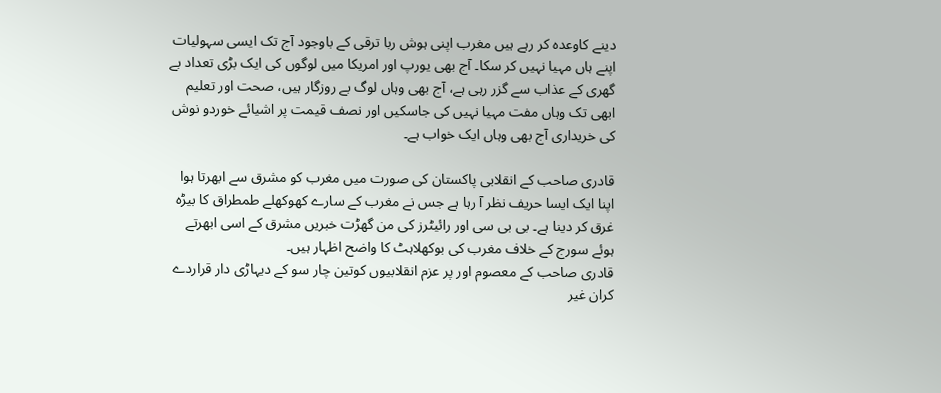دینے کاوعدہ کر رہے ہیں مغرب اپنی ہوش ربا ترقی کے باوجود آج تک ایسی سہولیات اپنے ہاں مہیا نہیں کر سکا۔ آج بھی یورپ اور امریکا میں لوگوں کی ایک بڑی تعداد بے گھری کے عذاب سے گزر رہی ہے، آج بھی وہاں لوگ بے روزگار ہیں، صحت اور تعلیم ابھی تک وہاں مفت مہیا نہیں کی جاسکیں اور نصف قیمت پر اشیائے خوردو نوش کی خریداری آج بھی وہاں ایک خواب ہے۔

قادری صاحب کے انقلابی پاکستان کی صورت میں مغرب کو مشرق سے ابھرتا ہوا اپنا ایک ایسا حریف نظر آ رہا ہے جس نے مغرب کے سارے کھوکھلے طمطراق کا بیڑہ غرق کر دینا ہے۔ بی بی سی اور رائیٹرز کی من گھڑت خبریں مشرق کے اسی ابھرتے ہوئے سورج کے خلاف مغرب کی بوکھلاہٹ کا واضح اظہار ہیں۔
قادری صاحب کے معصوم اور پر عزم انقلابیوں کوتین چار سو کے دیہاڑی دار قراردے کران غیر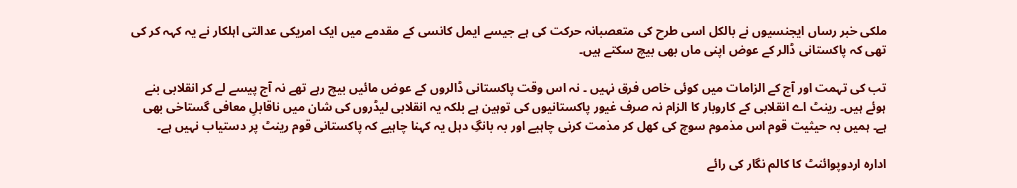ملکی خبر رساں ایجنسیوں نے بالکل اسی طرح کی متعصبانہ حرکت کی ہے جیسے ایمل کانسی کے مقدمے میں ایک امریکی عدالتی اہلکار نے یہ کہہ کر کی تھی کہ پاکستانی ڈالر کے عوض اپنی ماں بھی بیچ سکتے ہیں۔

تب کی تہمت اور آج کے الزامات میں کوئی خاص فرق نہیں ۔ نہ اس وقت پاکستانی ڈالروں کے عوض مائیں بیچ رہے تھے نہ آج پیسے لے کر انقلابی بنے ہوئے ہیں۔ رینٹ اے انقلابی کے کاروبار کا الزام نہ صرف غیور پاکستانیوں کی توہین ہے بلکہ یہ انقلابی لیڈروں کی شان میں ناقابلِ معافی گستاخی بھی ہے۔ ہمیں بہ حیثیت قوم اس مذموم سوچ کی کھل کر مذمت کرنی چاہیے اور بہ بانگِ دہل یہ کہنا چاہیے کہ پاکستانی قوم رینٹ پر دستیاب نہیں ہے۔

ادارہ اردوپوائنٹ کا کالم نگار کی رائے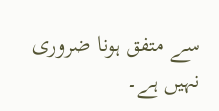سے متفق ہونا ضروری نہیں ہے۔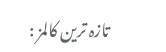تازہ ترین کالمز :